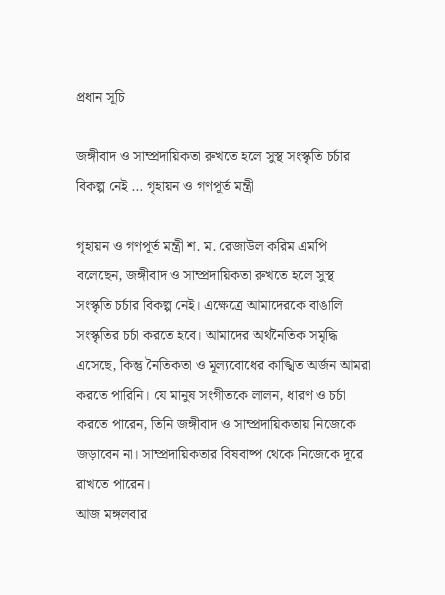প্রধান সূচি

জঙ্গীবাদ ও সাম্প্রদায়িকতা রুখতে হলে সুস্থ সংস্কৃতি চর্চার বিকল্প নেই … গৃহায়ন ও গণপূর্ত মন্ত্রী

গৃহায়ন ও গণপূর্ত মন্ত্রী শ. ম. রেজাউল করিম এমপি বলেছেন, জঙ্গীবাদ ও সাম্প্রদায়িকতা রুখতে হলে সুস্থ সংস্কৃতি চর্চার বিকল্প নেই। এক্ষেত্রে আমাদেরকে বাঙালি সংস্কৃতির চর্চা করতে হবে। আমাদের অর্থনৈতিক সমৃদ্ধি এসেছে, কিন্তু নৈতিকতা ও মূল্যবোধের কাঙ্খিত অর্জন আমরা করতে পারিনি। যে মানুষ সংগীতকে লালন, ধারণ ও চর্চা করতে পারেন, তিনি জঙ্গীবাদ ও সাম্প্রদায়িকতায় নিজেকে জড়াবেন না। সাম্প্রদায়িকতার বিষবাষ্প থেকে নিজেকে দূরে রাখতে পারেন।
আজ মঙ্গলবার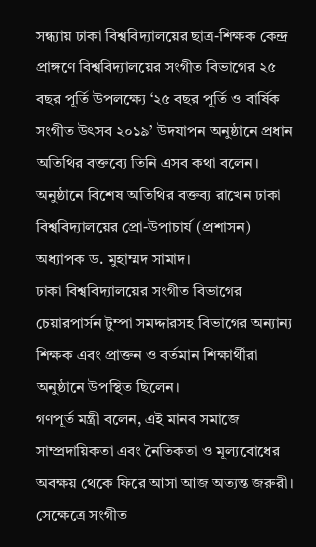সন্ধ্যায় ঢাকা বিশ্ববিদ্যালয়ের ছাত্র-শিক্ষক কেন্দ্র প্রাঙ্গণে বিশ্ববিদ্যালয়ের সংগীত বিভাগের ২৫ বছর পূর্তি উপলক্ষ্যে ‘২৫ বছর পূর্তি ও বার্ষিক সংগীত উৎসব ২০১৯’ উদযাপন অনুষ্ঠানে প্রধান অতিথির বক্তব্যে তিনি এসব কথা বলেন।
অনুষ্ঠানে বিশেষ অতিথির বক্তব্য রাখেন ঢাকা বিশ্ববিদ্যালয়ের প্রো-উপাচার্য (প্রশাসন) অধ্যাপক ড. মুহাম্মদ সামাদ।
ঢাকা বিশ্ববিদ্যালয়ের সংগীত বিভাগের চেয়ারপার্সন টুম্পা সমদ্দারসহ বিভাগের অন্যান্য শিক্ষক এবং প্রাক্তন ও বর্তমান শিক্ষার্থীরা অনুষ্ঠানে উপস্থিত ছিলেন।
গণপূর্ত মন্ত্রী বলেন, এই মানব সমাজে সাম্প্রদায়িকতা এবং নৈতিকতা ও মূল্যবোধের অবক্ষয় থেকে ফিরে আসা আজ অত্যন্ত জরুরী। সেক্ষেত্রে সংগীত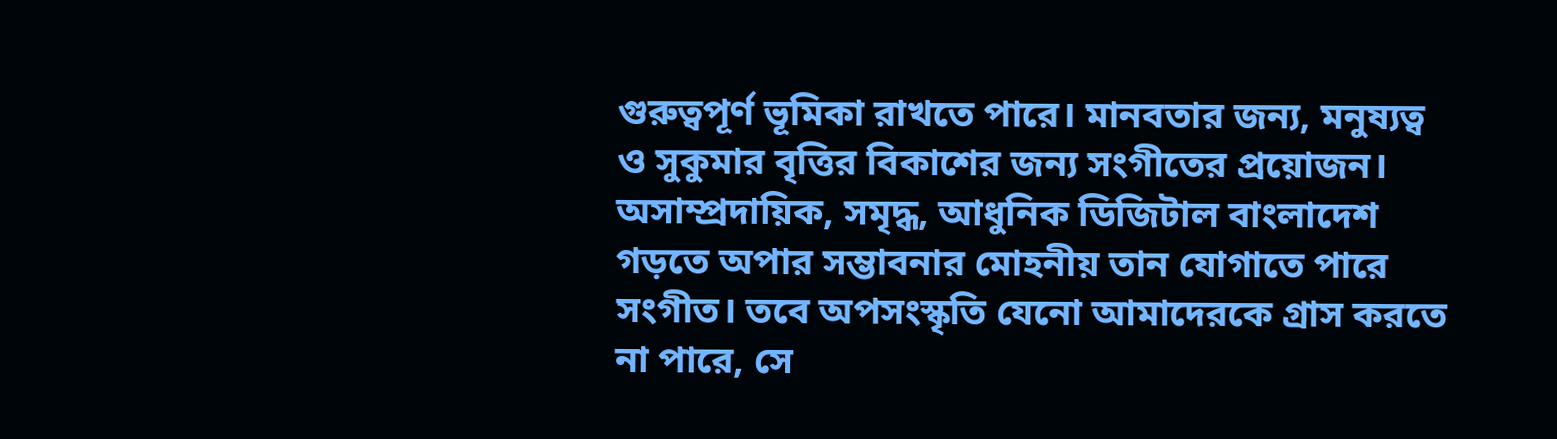গুরুত্বপূর্ণ ভূমিকা রাখতে পারে। মানবতার জন্য, মনুষ্যত্ব ও সুকুমার বৃত্তির বিকাশের জন্য সংগীতের প্রয়োজন। অসাম্প্রদায়িক, সমৃদ্ধ, আধুনিক ডিজিটাল বাংলাদেশ গড়তে অপার সম্ভাবনার মোহনীয় তান যোগাতে পারে সংগীত। তবে অপসংস্কৃতি যেনো আমাদেরকে গ্রাস করতে না পারে, সে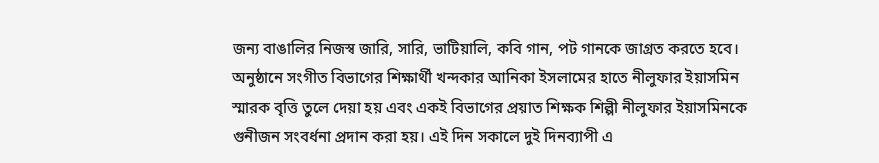জন্য বাঙালির নিজস্ব জারি, সারি, ভাটিয়ালি, কবি গান, পট গানকে জাগ্রত করতে হবে।
অনুষ্ঠানে সংগীত বিভাগের শিক্ষার্থী খন্দকার আনিকা ইসলামের হাতে নীলুফার ইয়াসমিন স্মারক বৃত্তি তুলে দেয়া হয় এবং একই বিভাগের প্রয়াত শিক্ষক শিল্পী নীলুফার ইয়াসমিনকে গুনীজন সংবর্ধনা প্রদান করা হয়। এই দিন সকালে দুই দিনব্যাপী এ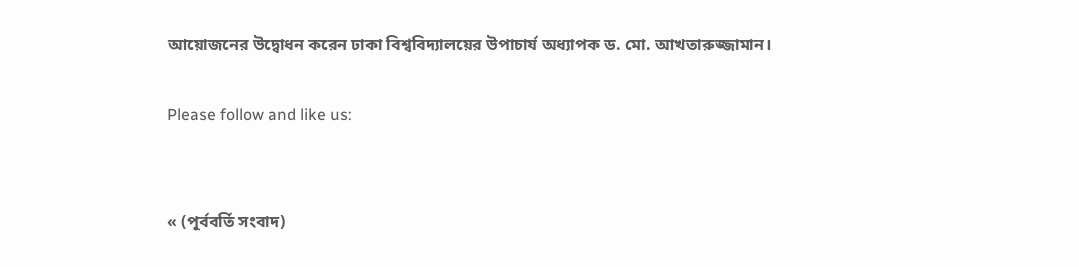আয়োজনের উদ্বোধন করেন ঢাকা বিশ্ববিদ্যালয়ের উপাচার্য অধ্যাপক ড. মো. আখতারুজ্জামান।

Please follow and like us:


« (পূর্ববর্তি সংবাদ)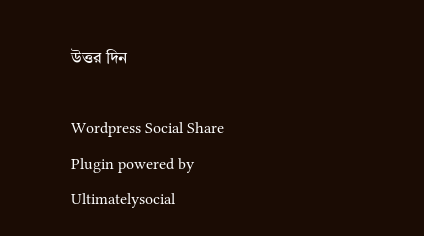উত্তর দিন

Wordpress Social Share Plugin powered by Ultimatelysocial